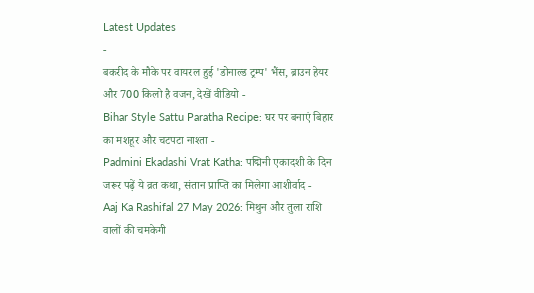Latest Updates
-
बकरीद के मौके पर वायरल हुई 'डोनाल्ड ट्रम्प' भैंस, ब्राउन हेयर और 700 किलो है वजन, देखें वीडियो -
Bihar Style Sattu Paratha Recipe: घर पर बनाएं बिहार का मशहूर और चटपटा नाश्ता -
Padmini Ekadashi Vrat Katha: पद्मिनी एकादशी के दिन जरूर पढ़ें ये व्रत कथा, संतान प्राप्ति का मिलेगा आशीर्वाद -
Aaj Ka Rashifal 27 May 2026: मिथुन और तुला राशि वालों की चमकेगी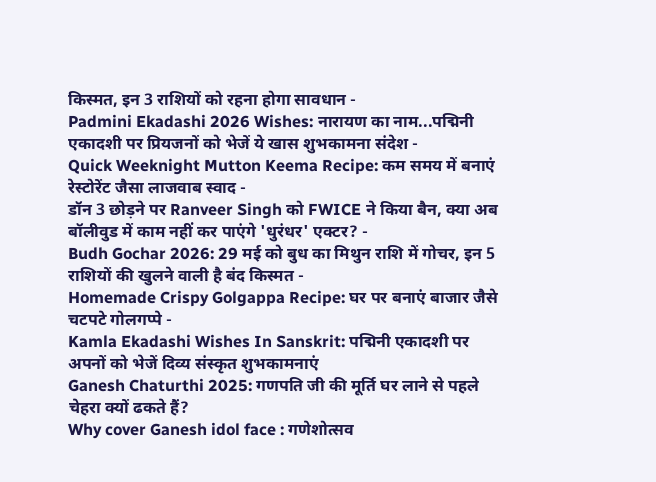किस्मत, इन 3 राशियों को रहना होगा सावधान -
Padmini Ekadashi 2026 Wishes: नारायण का नाम...पद्मिनी एकादशी पर प्रियजनों को भेजें ये खास शुभकामना संदेश -
Quick Weeknight Mutton Keema Recipe: कम समय में बनाएं रेस्टोरेंट जैसा लाजवाब स्वाद -
डॉन 3 छोड़ने पर Ranveer Singh को FWICE ने किया बैन, क्या अब बॉलीवुड में काम नहीं कर पाएंगे 'धुरंधर' एक्टर? -
Budh Gochar 2026: 29 मई को बुध का मिथुन राशि में गोचर, इन 5 राशियों की खुलने वाली है बंद किस्मत -
Homemade Crispy Golgappa Recipe: घर पर बनाएं बाजार जैसे चटपटे गोलगप्पे -
Kamla Ekadashi Wishes In Sanskrit: पद्मिनी एकादशी पर अपनों को भेजें दिव्य संस्कृत शुभकामनाएं
Ganesh Chaturthi 2025: गणपति जी की मूर्ति घर लाने से पहले चेहरा क्यों ढकते हैं?
Why cover Ganesh idol face : गणेशोत्सव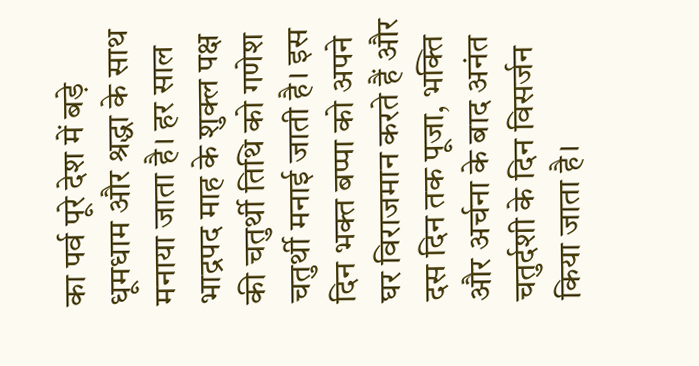का पर्व पूरे देश में बड़े धूमधाम और श्रद्धा के साथ मनाया जाता है। हर साल भाद्रपद माह के शुक्ल पक्ष की चतुर्थी तिथि को गणेश चतुर्थी मनाई जाती है। इस दिन भक्त बप्पा को अपने घर विराजमान करते हैं और दस दिन तक पूजा, भक्ति और अर्चना के बाद अनंत चतुर्दशी के दिन विसर्जन किया जाता है।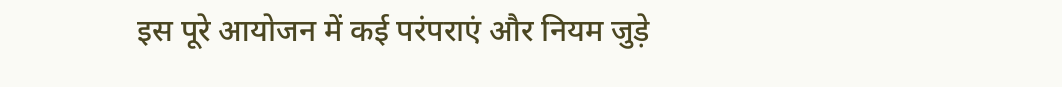इस पूरे आयोजन में कई परंपराएं और नियम जुड़े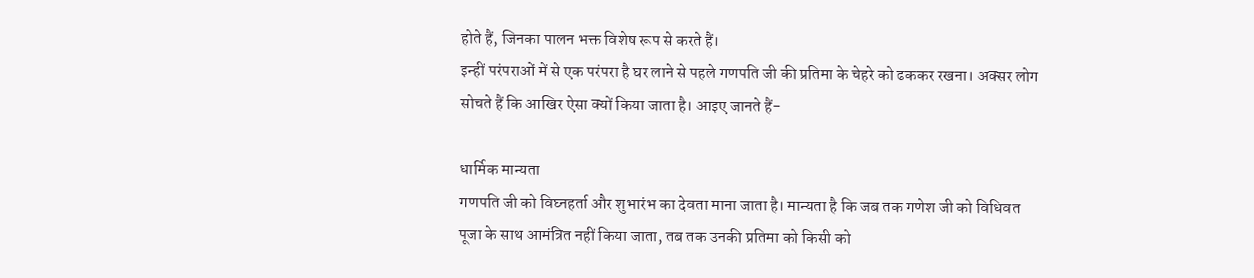होते हैं, जिनका पालन भक्त विशेष रूप से करते हैं।
इन्हीं परंपराओं में से एक परंपरा है घर लाने से पहले गणपति जी की प्रतिमा के चेहरे को ढककर रखना। अक्सर लोग सोचते हैं कि आखिर ऐसा क्यों किया जाता है। आइए जानते हैं-

धार्मिक मान्यता
गणपति जी को विघ्नहर्ता और शुभारंभ का देवता माना जाता है। मान्यता है कि जब तक गणेश जी को विधिवत पूजा के साथ आमंत्रित नहीं किया जाता, तब तक उनकी प्रतिमा को किसी को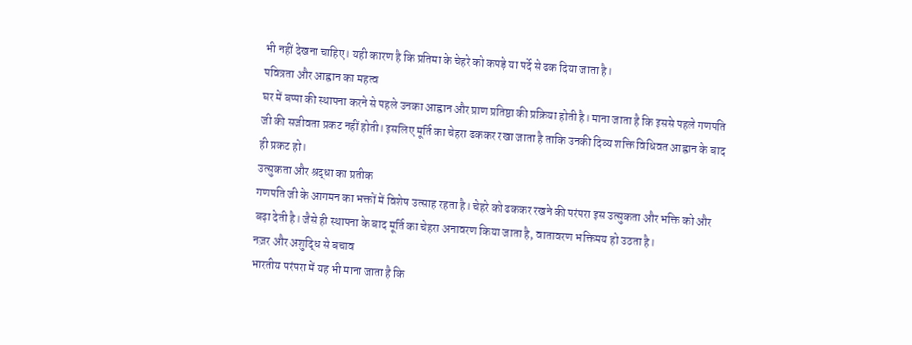भी नहीं देखना चाहिए। यही कारण है कि प्रतिमा के चेहरे को कपड़े या पर्दे से ढक दिया जाता है।
पवित्रता और आह्वान का महत्व
घर में बप्पा की स्थापना करने से पहले उनका आह्वान और प्राण प्रतिष्ठा की प्रक्रिया होती है। माना जाता है कि इससे पहले गणपति जी की सजीवता प्रकट नहीं होती। इसलिए मूर्ति का चेहरा ढककर रखा जाता है ताकि उनकी दिव्य शक्ति विधिवत आह्वान के बाद ही प्रकट हो।
उत्सुकता और श्रद्धा का प्रतीक
गणपति जी के आगमन का भक्तों में विशेष उत्साह रहता है। चेहरे को ढककर रखने की परंपरा इस उत्सुकता और भक्ति को और बढ़ा देती है। जैसे ही स्थापना के बाद मूर्ति का चेहरा अनावरण किया जाता है, वातावरण भक्तिमय हो उठता है।
नज़र और अशुद्धि से बचाव
भारतीय परंपरा में यह भी माना जाता है कि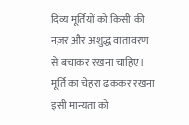दिव्य मूर्तियों को किसी की नज़र और अशुद्ध वातावरण से बचाकर रखना चाहिए। मूर्ति का चेहरा ढककर रखना इसी मान्यता को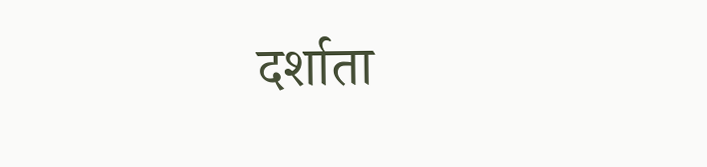दर्शाता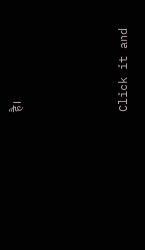है।



Click it and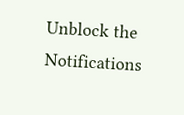Unblock the Notifications